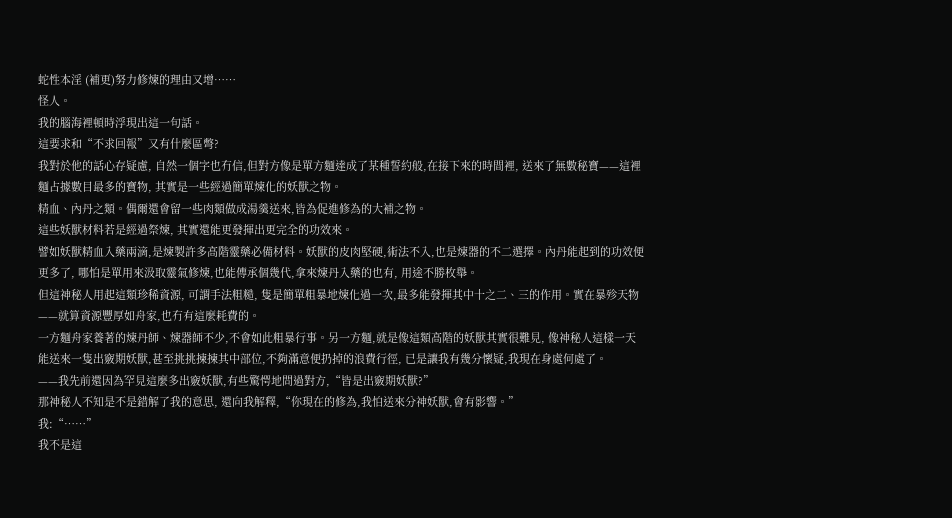蛇性本淫 (補更)努力修煉的理由又增……
怪人。
我的腦海裡頓時浮現出這一句話。
這要求和“不求回報”又有什麼區彆?
我對於他的話心存疑慮, 自然一個字也冇信,但對方像是單方麵達成了某種誓約般,在接下來的時間裡, 送來了無數秘寶——這裡麵占據數目最多的寶物, 其實是一些經過簡單煉化的妖獸之物。
精血、內丹之類。偶爾還會留一些肉類做成湯羹送來,皆為促進修為的大補之物。
這些妖獸材料若是經過祭煉, 其實還能更發揮出更完全的功效來。
譬如妖獸精血入藥兩滴,是煉製許多高階靈藥必備材料。妖獸的皮肉堅硬,術法不入,也是煉器的不二選擇。內丹能起到的功效便更多了, 哪怕是單用來汲取靈氣修煉,也能傳承個幾代,拿來煉丹入藥的也有, 用途不勝枚舉。
但這神秘人用起這類珍稀資源, 可謂手法粗糙, 隻是簡單粗暴地煉化過一次,最多能發揮其中十之二、三的作用。實在暴殄天物——就算資源豐厚如舟家,也冇有這麼耗費的。
一方麵舟家養著的煉丹師、煉器師不少,不會如此粗暴行事。另一方麵,就是像這類高階的妖獸其實很難見, 像神秘人這樣一天能送來一隻出竅期妖獸,甚至挑挑揀揀其中部位,不夠滿意便扔掉的浪費行徑, 已是讓我有幾分懷疑,我現在身處何處了。
——我先前還因為罕見這麼多出竅妖獸,有些驚愕地問過對方,“皆是出竅期妖獸?”
那神秘人不知是不是錯解了我的意思, 還向我解釋,“你現在的修為,我怕送來分神妖獸,會有影響。”
我:“……”
我不是這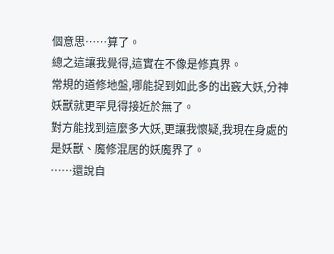個意思……算了。
總之這讓我覺得,這實在不像是修真界。
常規的道修地盤,哪能捉到如此多的出竅大妖,分神妖獸就更罕見得接近於無了。
對方能找到這麼多大妖,更讓我懷疑,我現在身處的是妖獸、魔修混居的妖魔界了。
……還說自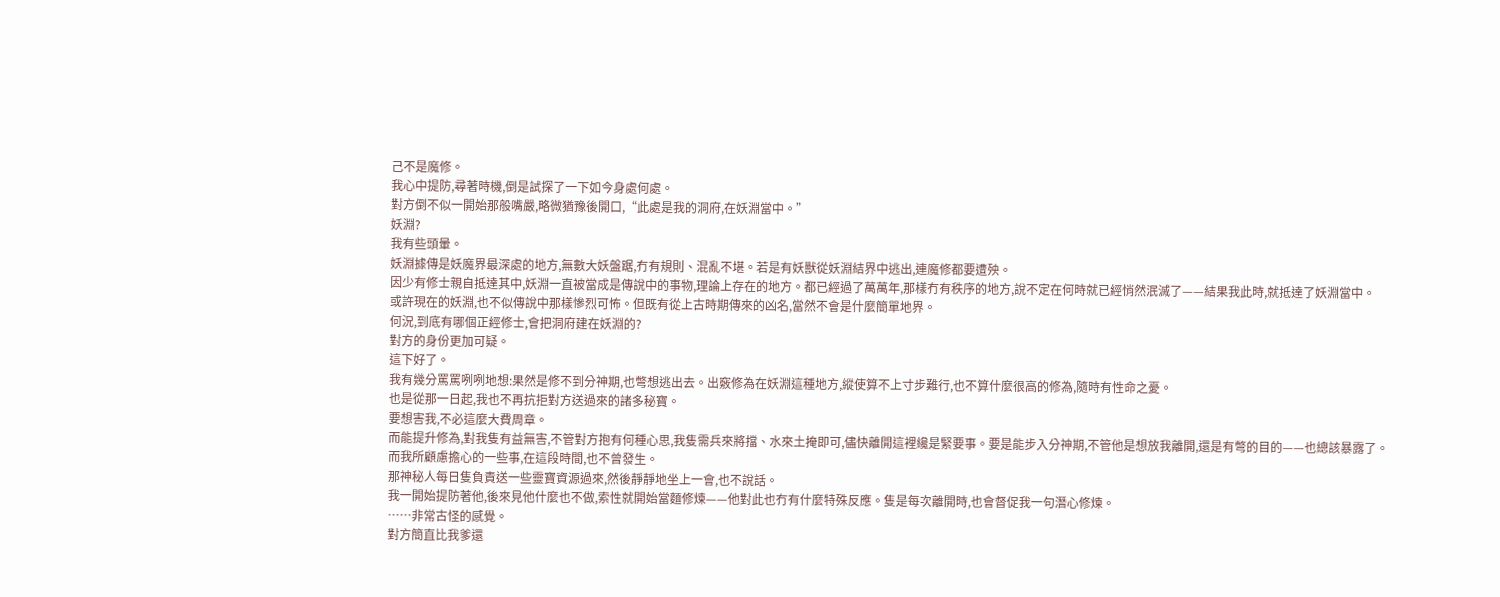己不是魔修。
我心中提防,尋著時機,倒是試探了一下如今身處何處。
對方倒不似一開始那般嘴嚴,略微猶豫後開口,“此處是我的洞府,在妖淵當中。”
妖淵?
我有些頭暈。
妖淵據傳是妖魔界最深處的地方,無數大妖盤踞,冇有規則、混亂不堪。若是有妖獸從妖淵結界中逃出,連魔修都要遭殃。
因少有修士親自抵達其中,妖淵一直被當成是傳說中的事物,理論上存在的地方。都已經過了萬萬年,那樣冇有秩序的地方,說不定在何時就已經悄然泯滅了——結果我此時,就抵達了妖淵當中。
或許現在的妖淵,也不似傳說中那樣慘烈可怖。但既有從上古時期傳來的凶名,當然不會是什麼簡單地界。
何況,到底有哪個正經修士,會把洞府建在妖淵的?
對方的身份更加可疑。
這下好了。
我有幾分罵罵咧咧地想:果然是修不到分神期,也彆想逃出去。出竅修為在妖淵這種地方,縱使算不上寸步難行,也不算什麼很高的修為,隨時有性命之憂。
也是從那一日起,我也不再抗拒對方送過來的諸多秘寶。
要想害我,不必這麼大費周章。
而能提升修為,對我隻有益無害,不管對方抱有何種心思,我隻需兵來將擋、水來土掩即可,儘快離開這裡纔是緊要事。要是能步入分神期,不管他是想放我離開,還是有彆的目的——也總該暴露了。
而我所顧慮擔心的一些事,在這段時間,也不曾發生。
那神秘人每日隻負責送一些靈寶資源過來,然後靜靜地坐上一會,也不說話。
我一開始提防著他,後來見他什麼也不做,索性就開始當麵修煉——他對此也冇有什麼特殊反應。隻是每次離開時,也會督促我一句潛心修煉。
……非常古怪的感覺。
對方簡直比我爹還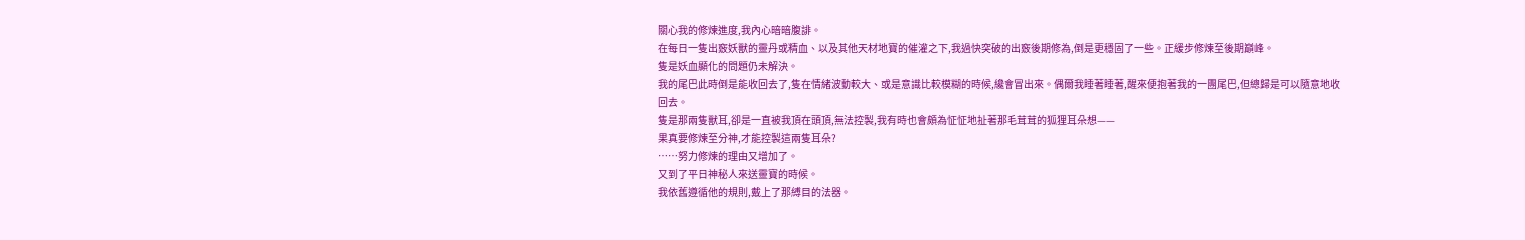關心我的修煉進度,我內心暗暗腹誹。
在每日一隻出竅妖獸的靈丹或精血、以及其他天材地寶的催灌之下,我過快突破的出竅後期修為,倒是更穩固了一些。正緩步修煉至後期巔峰。
隻是妖血顯化的問題仍未解決。
我的尾巴此時倒是能收回去了,隻在情緒波動較大、或是意識比較模糊的時候,纔會冒出來。偶爾我睡著睡著,醒來便抱著我的一團尾巴,但總歸是可以隨意地收回去。
隻是那兩隻獸耳,卻是一直被我頂在頭頂,無法控製,我有時也會頗為怔怔地扯著那毛茸茸的狐狸耳朵想——
果真要修煉至分神,才能控製這兩隻耳朵?
……努力修煉的理由又增加了。
又到了平日神秘人來送靈寶的時候。
我依舊遵循他的規則,戴上了那縛目的法器。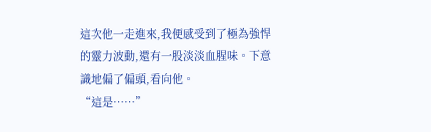這次他一走進來,我便感受到了極為強悍的靈力波動,還有一股淡淡血腥味。下意識地偏了偏頭,看向他。
“這是……”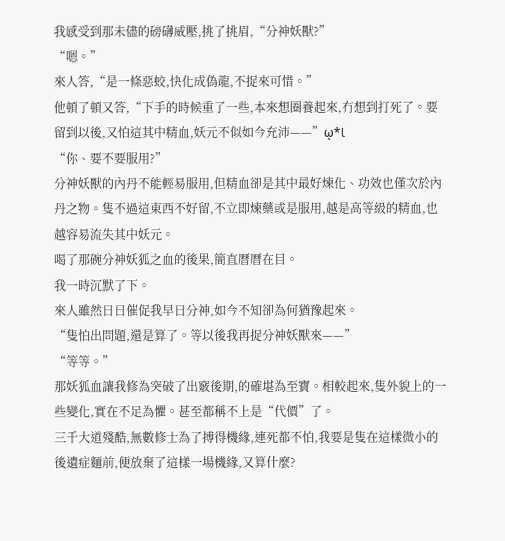我感受到那未儘的磅礴威壓,挑了挑眉,“分神妖獸?”
“嗯。”
來人答,“是一條惡蛟,快化成偽龍,不捉來可惜。”
他頓了頓又答,“下手的時候重了一些,本來想圈養起來,冇想到打死了。要留到以後,又怕這其中精血,妖元不似如今充沛——”ῳ*Ɩ
“你、要不要服用?”
分神妖獸的內丹不能輕易服用,但精血卻是其中最好煉化、功效也僅次於內丹之物。隻不過這東西不好留,不立即煉藥或是服用,越是高等級的精血,也越容易流失其中妖元。
喝了那碗分神妖狐之血的後果,簡直曆曆在目。
我一時沉默了下。
來人雖然日日催促我早日分神,如今不知卻為何猶豫起來。
“隻怕出問題,還是算了。等以後我再捉分神妖獸來——”
“等等。”
那妖狐血讓我修為突破了出竅後期,的確堪為至寶。相較起來,隻外貌上的一些變化,實在不足為懼。甚至都稱不上是“代價”了。
三千大道殘酷,無數修士為了搏得機緣,連死都不怕,我要是隻在這樣微小的後遺症麵前,便放棄了這樣一場機緣,又算什麼?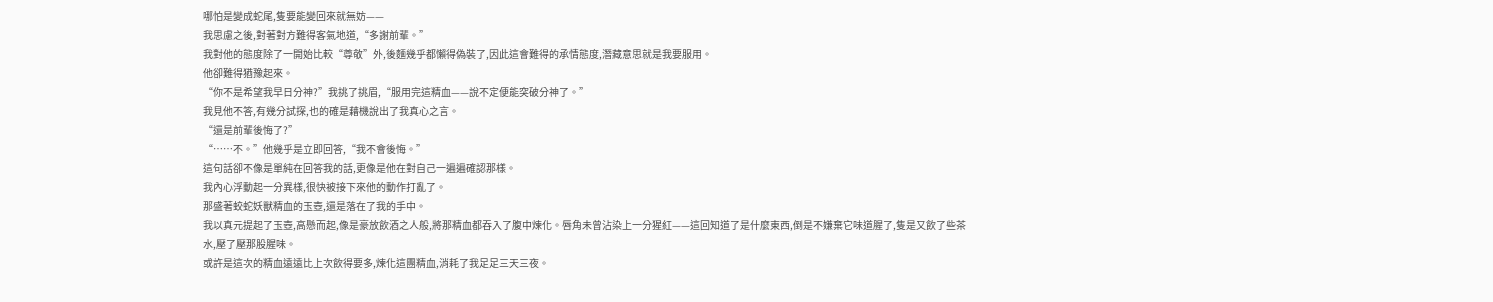哪怕是變成蛇尾,隻要能變回來就無妨——
我思慮之後,對著對方難得客氣地道,“多謝前輩。”
我對他的態度除了一開始比較“尊敬”外,後麵幾乎都懶得偽裝了,因此這會難得的承情態度,潛藏意思就是我要服用。
他卻難得猶豫起來。
“你不是希望我早日分神?”我挑了挑眉,“服用完這精血——說不定便能突破分神了。”
我見他不答,有幾分試探,也的確是藉機說出了我真心之言。
“還是前輩後悔了?”
“……不。”他幾乎是立即回答,“我不會後悔。”
這句話卻不像是單純在回答我的話,更像是他在對自己一遍遍確認那樣。
我內心浮動起一分異樣,很快被接下來他的動作打亂了。
那盛著蛟蛇妖獸精血的玉壺,還是落在了我的手中。
我以真元提起了玉壺,高懸而起,像是豪放飲酒之人般,將那精血都吞入了腹中煉化。唇角未曾沾染上一分猩紅——這回知道了是什麼東西,倒是不嫌棄它味道腥了,隻是又飲了些茶水,壓了壓那股腥味。
或許是這次的精血遠遠比上次飲得要多,煉化這團精血,消耗了我足足三天三夜。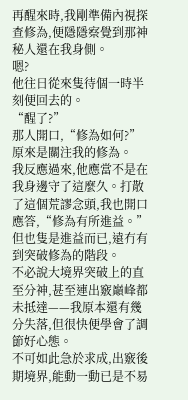再醒來時,我剛準備內視探查修為,便隱隱察覺到那神秘人還在我身側。
嗯?
他往日從來隻待個一時半刻便回去的。
“醒了?”
那人開口,“修為如何?”
原來是關注我的修為。
我反應過來,他應當不是在我身邊守了這麼久。打散了這個荒謬念頭,我也開口應答,“修為有所進益。”
但也隻是進益而已,遠冇有到突破修為的階段。
不必說大境界突破上的直至分神,甚至連出竅巔峰都未抵達——我原本還有幾分失落,但很快便學會了調節好心態。
不可如此急於求成,出竅後期境界,能動一動已是不易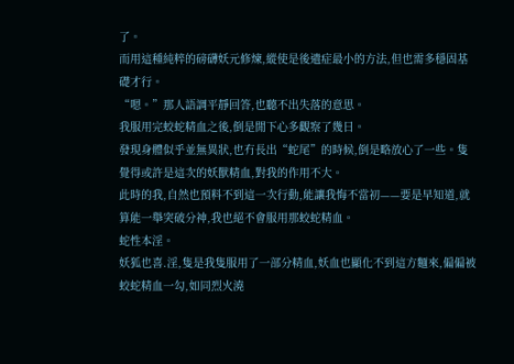了。
而用這種純粹的磅礴妖元修煉,縱使是後遺症最小的方法,但也需多穩固基礎才行。
“嗯。”那人語調平靜回答,也聽不出失落的意思。
我服用完蛟蛇精血之後,倒是閒下心多觀察了幾日。
發現身體似乎並無異狀,也冇長出“蛇尾”的時候,倒是略放心了一些。隻覺得或許是這次的妖獸精血,對我的作用不大。
此時的我,自然也預料不到這一次行動,能讓我悔不當初——要是早知道,就算能一舉突破分神,我也絕不會服用那蛟蛇精血。
蛇性本淫。
妖狐也喜.淫,隻是我隻服用了一部分精血,妖血也顯化不到這方麵來,偏偏被蛟蛇精血一勾,如同烈火澆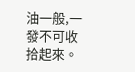油一般,一發不可收拾起來。